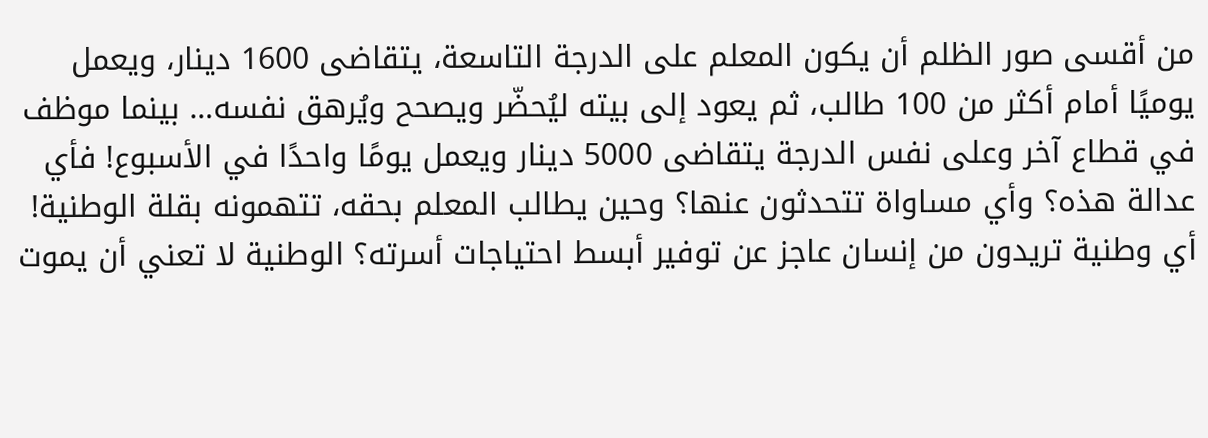من أقسى صور الظلم أن يكون المعلم على الدرجة التاسعة، يتقاضى 1600 دينار، ويعمل يوميًا أمام أكثر من 100 طالب، ثم يعود إلى بيته ليُحضّر ويصحح ويُرهق نفسه… بينما موظف في قطاع آخر وعلى نفس الدرجة يتقاضى 5000 دينار ويعمل يومًا واحدًا في الأسبوع! فأي عدالة هذه؟ وأي مساواة تتحدثون عنها؟ وحين يطالب المعلم بحقه، تتهمونه بقلة الوطنية! أي وطنية تريدون من إنسان عاجز عن توفير أبسط احتياجات أسرته؟ الوطنية لا تعني أن يموت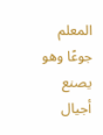المعلم جوعًا وهو يصنع أجيال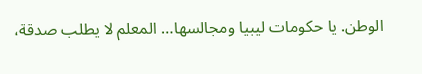الوطن. يا حكومات ليبيا ومجالسها… المعلم لا يطلب صدقة،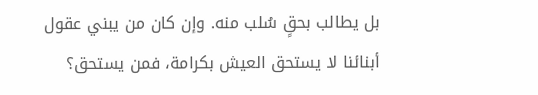بل يطالب بحقٍ سُلب منه. وإن كان من يبني عقول أبنائنا لا يستحق العيش بكرامة، فمن يستحق؟